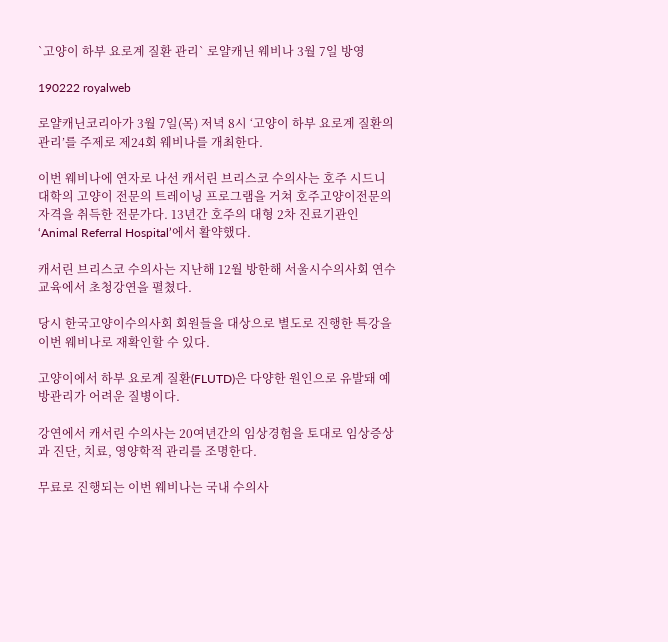`고양이 하부 요로계 질환 관리` 로얄캐닌 웨비나 3월 7일 방영

190222 royalweb

로얄캐닌코리아가 3월 7일(목) 저녁 8시 ‘고양이 하부 요로계 질환의 관리’를 주제로 제24회 웨비나를 개최한다.

이번 웨비나에 연자로 나선 캐서린 브리스코 수의사는 호주 시드니대학의 고양이 전문의 트레이닝 프로그램을 거쳐 호주고양이전문의 자격을 취득한 전문가다. 13년간 호주의 대형 2차 진료기관인 ‘Animal Referral Hospital’에서 활약했다.

캐서린 브리스코 수의사는 지난해 12월 방한해 서울시수의사회 연수교육에서 초청강연을 펼쳤다.

당시 한국고양이수의사회 회원들을 대상으로 별도로 진행한 특강을 이번 웨비나로 재확인할 수 있다.

고양이에서 하부 요로계 질환(FLUTD)은 다양한 원인으로 유발돼 예방관리가 어려운 질병이다.

강연에서 캐서린 수의사는 20여년간의 임상경험을 토대로 임상증상과 진단, 치료, 영양학적 관리를 조명한다.

무료로 진행되는 이번 웨비나는 국내 수의사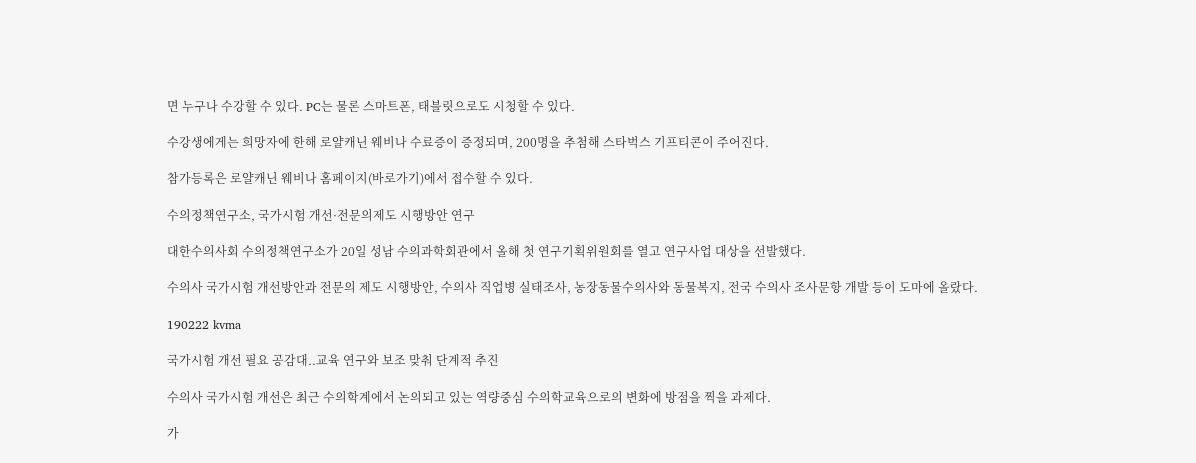면 누구나 수강할 수 있다. PC는 물론 스마트폰, 태블릿으로도 시청할 수 있다.

수강생에게는 희망자에 한해 로얄캐닌 웨비나 수료증이 증정되며, 200명을 추첨해 스타벅스 기프티콘이 주어진다.

참가등록은 로얄캐닌 웨비나 홈페이지(바로가기)에서 접수할 수 있다.

수의정책연구소, 국가시험 개선·전문의제도 시행방안 연구

대한수의사회 수의정책연구소가 20일 성남 수의과학회관에서 올해 첫 연구기획위원회를 열고 연구사업 대상을 선발했다.

수의사 국가시험 개선방안과 전문의 제도 시행방안, 수의사 직업병 실태조사, 농장동물수의사와 동물복지, 전국 수의사 조사문항 개발 등이 도마에 올랐다.

190222 kvma

국가시험 개선 필요 공감대..교육 연구와 보조 맞춰 단계적 추진

수의사 국가시험 개선은 최근 수의학계에서 논의되고 있는 역량중심 수의학교육으로의 변화에 방점을 찍을 과제다.

가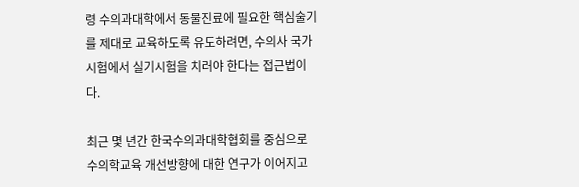령 수의과대학에서 동물진료에 필요한 핵심술기를 제대로 교육하도록 유도하려면, 수의사 국가시험에서 실기시험을 치러야 한다는 접근법이다.

최근 몇 년간 한국수의과대학협회를 중심으로 수의학교육 개선방향에 대한 연구가 이어지고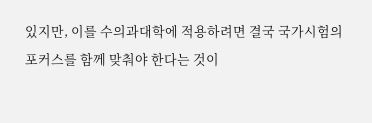있지만, 이를 수의과대학에 적용하려면 결국 국가시험의 포커스를 함께 맞춰야 한다는 것이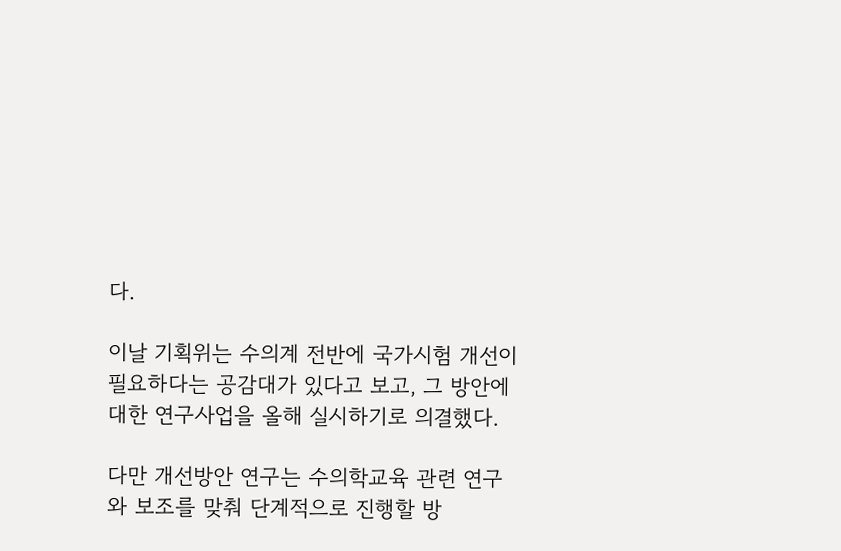다.

이날 기획위는 수의계 전반에 국가시험 개선이 필요하다는 공감대가 있다고 보고, 그 방안에 대한 연구사업을 올해 실시하기로 의결했다.

다만 개선방안 연구는 수의학교육 관련 연구와 보조를 맞춰 단계적으로 진행할 방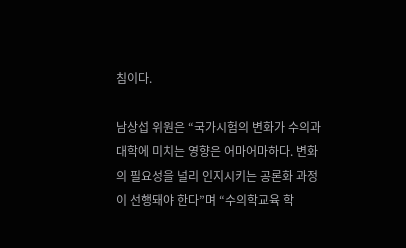침이다.

남상섭 위원은 “국가시험의 변화가 수의과대학에 미치는 영향은 어마어마하다. 변화의 필요성을 널리 인지시키는 공론화 과정이 선행돼야 한다”며 “수의학교육 학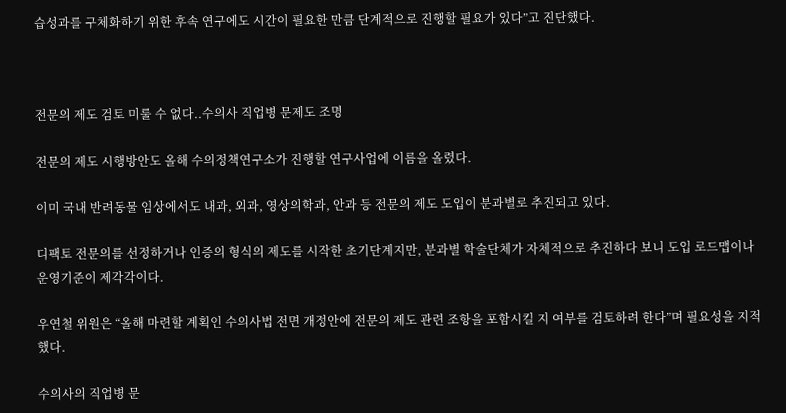습성과를 구체화하기 위한 후속 연구에도 시간이 필요한 만큼 단계적으로 진행할 필요가 있다”고 진단했다.



전문의 제도 검토 미룰 수 없다..수의사 직업병 문제도 조명

전문의 제도 시행방안도 올해 수의정책연구소가 진행할 연구사업에 이름을 올렸다.

이미 국내 반려동물 임상에서도 내과, 외과, 영상의학과, 안과 등 전문의 제도 도입이 분과별로 추진되고 있다.

디팩토 전문의를 선정하거나 인증의 형식의 제도를 시작한 초기단계지만, 분과별 학술단체가 자체적으로 추진하다 보니 도입 로드맵이나 운영기준이 제각각이다.

우연철 위원은 “올해 마련할 계획인 수의사법 전면 개정안에 전문의 제도 관련 조항을 포함시킬 지 여부를 검토하려 한다”며 필요성을 지적했다.

수의사의 직업병 문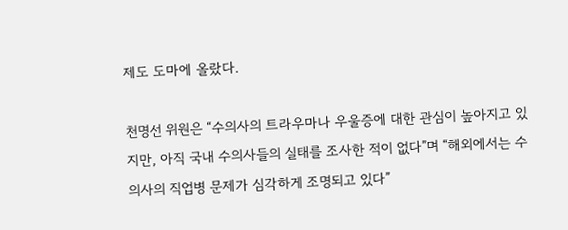제도 도마에 올랐다.

천명선 위원은 “수의사의 트라우마나 우울증에 대한 관심이 높아지고 있지만, 아직 국내 수의사들의 실태를 조사한 적이 없다”며 “해외에서는 수의사의 직업병 문제가 심각하게 조명되고 있다”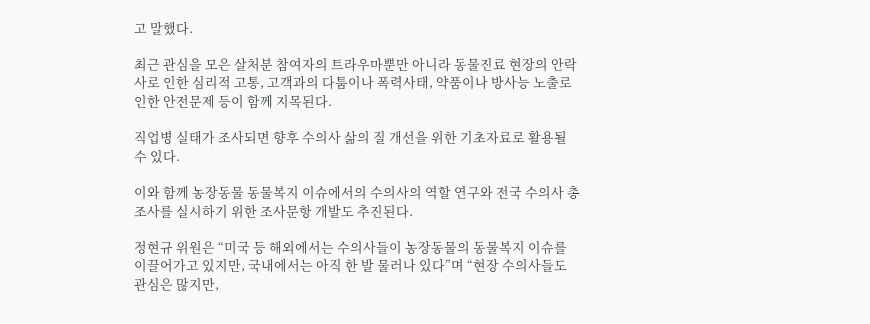고 말했다.

최근 관심을 모은 살처분 참여자의 트라우마뿐만 아니라 동물진료 현장의 안락사로 인한 심리적 고통, 고객과의 다툼이나 폭력사태, 약품이나 방사능 노출로 인한 안전문제 등이 함께 지목된다.

직업병 실태가 조사되면 향후 수의사 삶의 질 개선을 위한 기초자료로 활용될 수 있다.

이와 함께 농장동물 동물복지 이슈에서의 수의사의 역할 연구와 전국 수의사 총조사를 실시하기 위한 조사문항 개발도 추진된다.

정현규 위원은 “미국 등 해외에서는 수의사들이 농장동물의 동물복지 이슈를 이끌어가고 있지만, 국내에서는 아직 한 발 물러나 있다”며 “현장 수의사들도 관심은 많지만,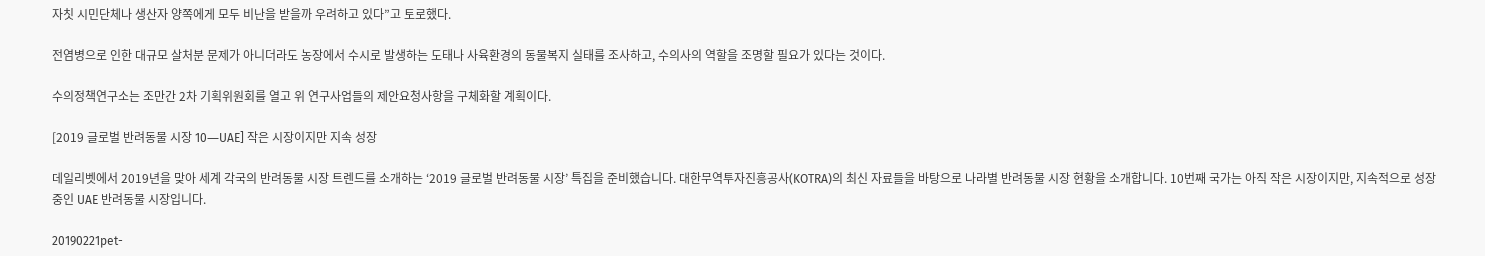자칫 시민단체나 생산자 양쪽에게 모두 비난을 받을까 우려하고 있다”고 토로했다.

전염병으로 인한 대규모 살처분 문제가 아니더라도 농장에서 수시로 발생하는 도태나 사육환경의 동물복지 실태를 조사하고, 수의사의 역할을 조명할 필요가 있다는 것이다.

수의정책연구소는 조만간 2차 기획위원회를 열고 위 연구사업들의 제안요청사항을 구체화할 계획이다.

[2019 글로벌 반려동물 시장 10―UAE] 작은 시장이지만 지속 성장

데일리벳에서 2019년을 맞아 세계 각국의 반려동물 시장 트렌드를 소개하는 ‘2019 글로벌 반려동물 시장’ 특집을 준비했습니다. 대한무역투자진흥공사(KOTRA)의 최신 자료들을 바탕으로 나라별 반려동물 시장 현황을 소개합니다. 10번째 국가는 아직 작은 시장이지만, 지속적으로 성장 중인 UAE 반려동물 시장입니다.

20190221pet-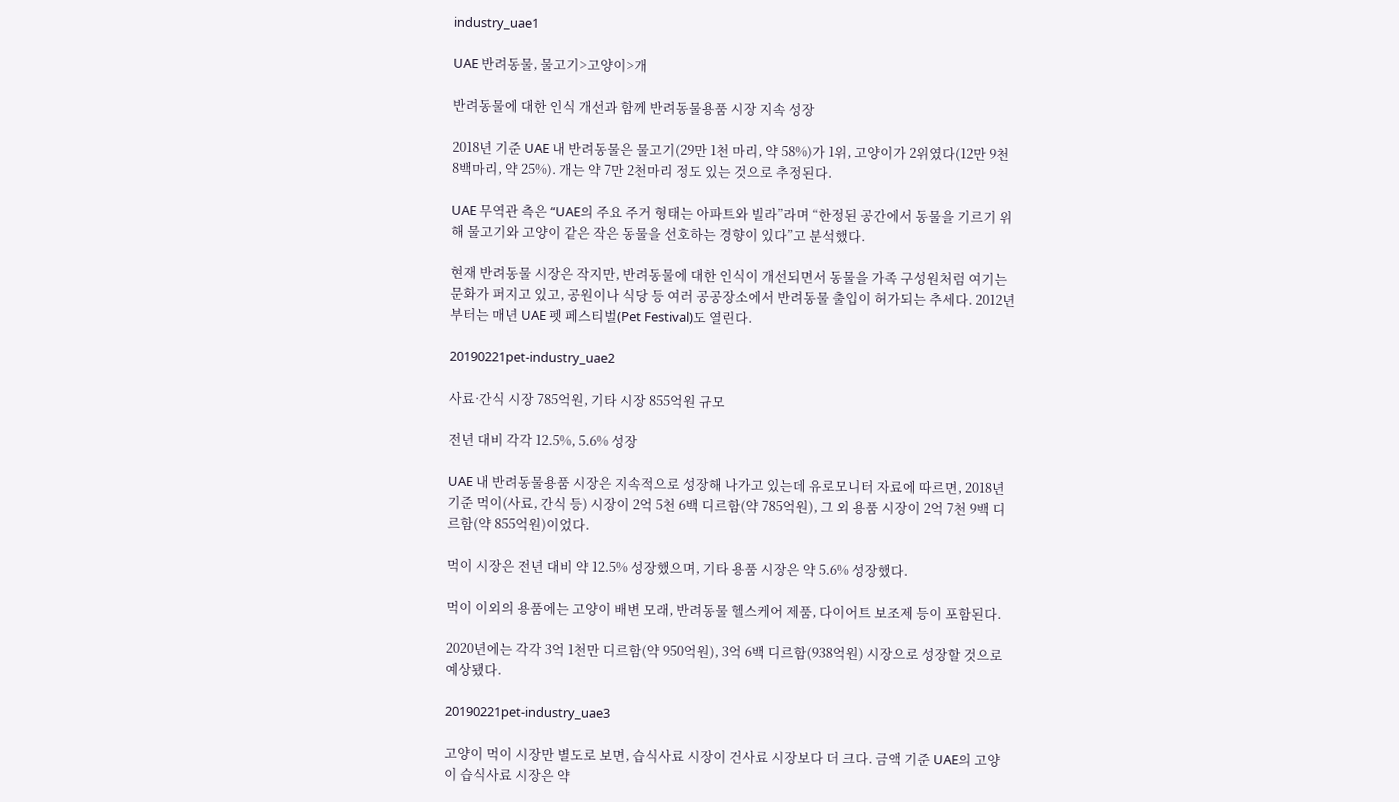industry_uae1

UAE 반려동물, 물고기>고양이>개

반려동물에 대한 인식 개선과 함께 반려동물용품 시장 지속 성장

2018년 기준 UAE 내 반려동물은 물고기(29만 1천 마리, 약 58%)가 1위, 고양이가 2위였다(12만 9천 8백마리, 약 25%). 개는 약 7만 2천마리 정도 있는 것으로 추정된다.

UAE 무역관 측은 “UAE의 주요 주거 형태는 아파트와 빌라”라며 “한정된 공간에서 동물을 기르기 위해 물고기와 고양이 같은 작은 동물을 선호하는 경향이 있다”고 분석했다.

현재 반려동물 시장은 작지만, 반려동물에 대한 인식이 개선되면서 동물을 가족 구성원처럼 여기는 문화가 퍼지고 있고, 공원이나 식당 등 여러 공공장소에서 반려동물 출입이 허가되는 추세다. 2012년부터는 매년 UAE 펫 페스티벌(Pet Festival)도 열린다.

20190221pet-industry_uae2

사료·간식 시장 785억원, 기타 시장 855억원 규모

전년 대비 각각 12.5%, 5.6% 성장

UAE 내 반려동물용품 시장은 지속적으로 성장해 나가고 있는데 유로모니터 자료에 따르면, 2018년 기준 먹이(사료, 간식 등) 시장이 2억 5천 6백 디르함(약 785억원), 그 외 용품 시장이 2억 7천 9백 디르함(약 855억원)이었다.

먹이 시장은 전년 대비 약 12.5% 성장했으며, 기타 용품 시장은 약 5.6% 성장했다.

먹이 이외의 용품에는 고양이 배변 모래, 반려동물 헬스케어 제품, 다이어트 보조제 등이 포함된다.

2020년에는 각각 3억 1천만 디르함(약 950억원), 3억 6백 디르함(938억원) 시장으로 성장할 것으로 예상됐다.

20190221pet-industry_uae3

고양이 먹이 시장만 별도로 보면, 습식사료 시장이 건사료 시장보다 더 크다. 금액 기준 UAE의 고양이 습식사료 시장은 약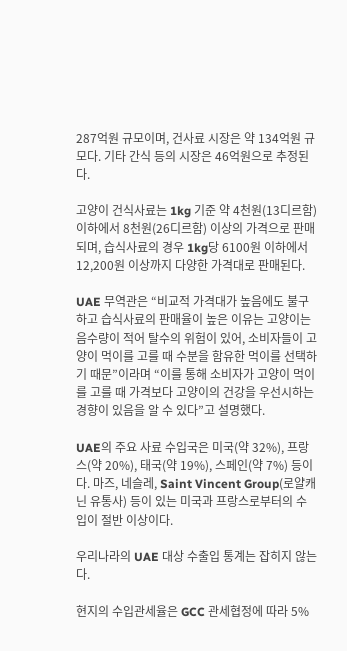287억원 규모이며, 건사료 시장은 약 134억원 규모다. 기타 간식 등의 시장은 46억원으로 추정된다.

고양이 건식사료는 1kg 기준 약 4천원(13디르함) 이하에서 8천원(26디르함) 이상의 가격으로 판매되며, 습식사료의 경우 1kg당 6100원 이하에서 12,200원 이상까지 다양한 가격대로 판매된다.

UAE 무역관은 “비교적 가격대가 높음에도 불구하고 습식사료의 판매율이 높은 이유는 고양이는 음수량이 적어 탈수의 위험이 있어, 소비자들이 고양이 먹이를 고를 때 수분을 함유한 먹이를 선택하기 때문”이라며 “이를 통해 소비자가 고양이 먹이를 고를 때 가격보다 고양이의 건강을 우선시하는 경향이 있음을 알 수 있다”고 설명했다.

UAE의 주요 사료 수입국은 미국(약 32%), 프랑스(약 20%), 태국(약 19%), 스페인(약 7%) 등이다. 마즈, 네슬레, Saint Vincent Group(로얄캐닌 유통사) 등이 있는 미국과 프랑스로부터의 수입이 절반 이상이다.

우리나라의 UAE 대상 수출입 통계는 잡히지 않는다.

현지의 수입관세율은 GCC 관세협정에 따라 5%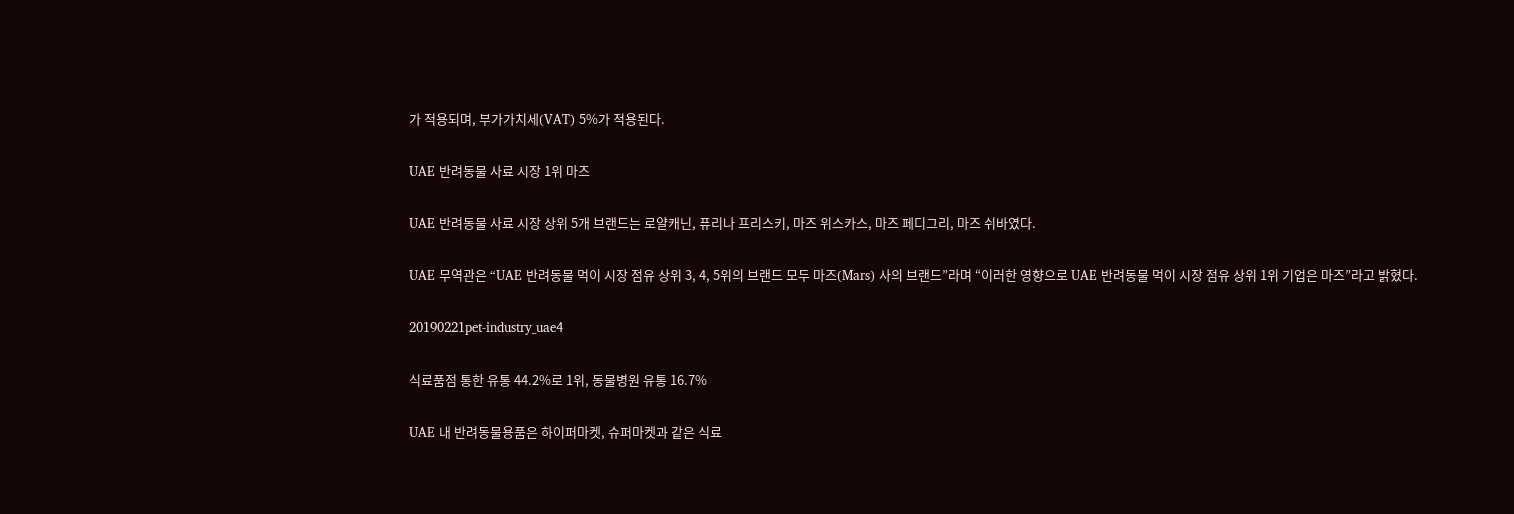가 적용되며, 부가가치세(VAT) 5%가 적용된다.

UAE 반려동물 사료 시장 1위 마즈

UAE 반려동물 사료 시장 상위 5개 브랜드는 로얄캐닌, 퓨리나 프리스키, 마즈 위스카스, 마즈 페디그리, 마즈 쉬바였다.

UAE 무역관은 “UAE 반려동물 먹이 시장 점유 상위 3, 4, 5위의 브랜드 모두 마즈(Mars) 사의 브랜드”라며 “이러한 영향으로 UAE 반려동물 먹이 시장 점유 상위 1위 기업은 마즈”라고 밝혔다.

20190221pet-industry_uae4

식료품점 통한 유통 44.2%로 1위, 동물병원 유통 16.7%

UAE 내 반려동물용품은 하이퍼마켓, 슈퍼마켓과 같은 식료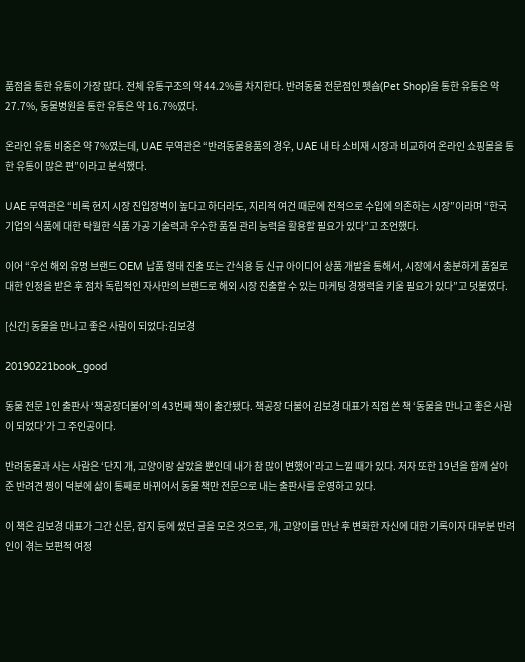품점을 통한 유통이 가장 많다. 전체 유통구조의 약 44.2%를 차지한다. 반려동물 전문점인 펫숍(Pet Shop)을 통한 유통은 약 27.7%, 동물병원을 통한 유통은 약 16.7%였다.

온라인 유통 비중은 약 7%였는데, UAE 무역관은 “반려동물용품의 경우, UAE 내 타 소비재 시장과 비교하여 온라인 쇼핑몰을 통한 유통이 많은 편”이라고 분석했다.

UAE 무역관은 “비록 현지 시장 진입장벽이 높다고 하더라도, 지리적 여건 때문에 전적으로 수입에 의존하는 시장”이라며 “한국 기업의 식품에 대한 탁월한 식품 가공 기술력과 우수한 품질 관리 능력을 활용할 필요가 있다”고 조언했다.

이어 “우선 해외 유명 브랜드 OEM 납품 형태 진출 또는 간식용 등 신규 아이디어 상품 개발을 통해서, 시장에서 충분하게 품질로 대한 인정을 받은 후 점차 독립적인 자사만의 브랜드로 해외 시장 진출할 수 있는 마케팅 경쟁력을 키울 필요가 있다”고 덧붙였다.

[신간] 동물을 만나고 좋은 사람이 되었다:김보경

20190221book_good

동물 전문 1인 출판사 ‘책공장더불어’의 43번째 책이 출간됐다. 책공장 더불어 김보경 대표가 직접 쓴 책 ‘동물을 만나고 좋은 사람이 되었다’가 그 주인공이다.

반려동물과 사는 사람은 ‘단지 개, 고양이랑 살았을 뿐인데 내가 참 많이 변했어’라고 느낄 때가 있다. 저자 또한 19년을 함께 살아준 반려견 찡이 덕분에 삶이 통째로 바뀌어서 동물 책만 전문으로 내는 출판사를 운영하고 있다.

이 책은 김보경 대표가 그간 신문, 잡지 등에 썼던 글을 모은 것으로, 개, 고양이를 만난 후 변화한 자신에 대한 기록이자 대부분 반려인이 겪는 보편적 여정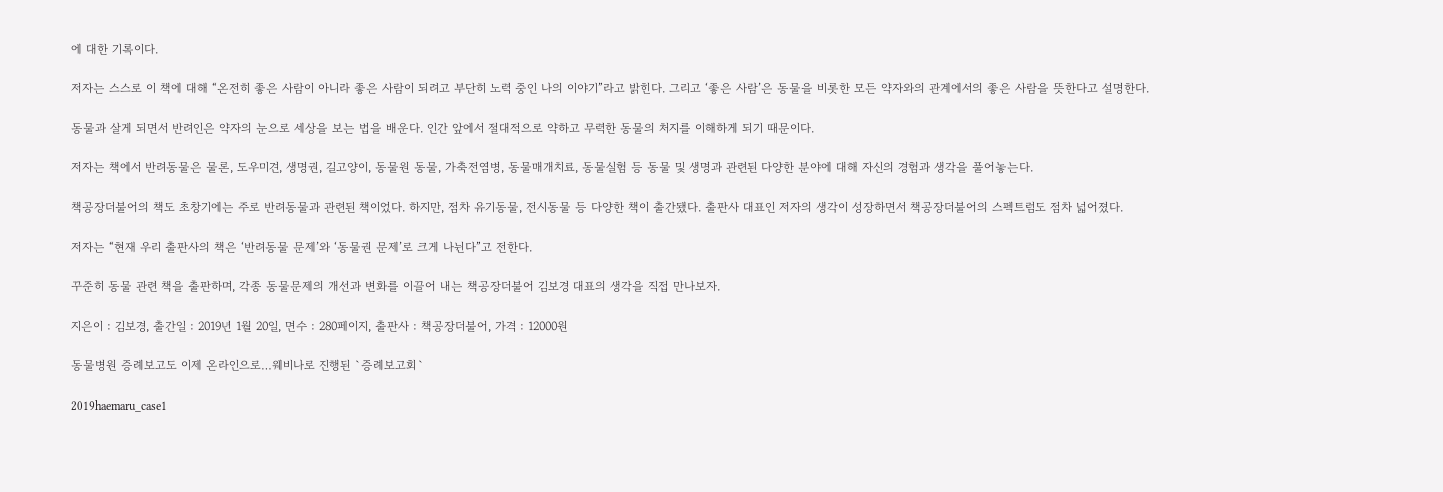에 대한 기록이다.

저자는 스스로 이 책에 대해 “온전히 좋은 사람이 아니라 좋은 사람이 되려고 부단히 노력 중인 나의 이야기”라고 밝힌다. 그리고 ‘좋은 사람’은 동물을 비롯한 모든 약자와의 관계에서의 좋은 사람을 뜻한다고 설명한다.

동물과 살게 되면서 반려인은 약자의 눈으로 세상을 보는 법을 배운다. 인간 앞에서 절대적으로 약하고 무력한 동물의 처지를 이해하게 되기 때문이다.

저자는 책에서 반려동물은 물론, 도우미견, 생명권, 길고양이, 동물원 동물, 가축전염병, 동물매개치료, 동물실험 등 동물 및 생명과 관련된 다양한 분야에 대해 자신의 경험과 생각을 풀어놓는다.

책공장더불어의 책도 초창기에는 주로 반려동물과 관련된 책이었다. 하지만, 점차 유기동물, 전시동물 등 다양한 책이 출간됐다. 출판사 대표인 저자의 생각이 성장하면서 책공장더불어의 스펙트럼도 점차 넓어졌다.

저자는 “현재 우리 출판사의 책은 ‘반려동물 문제’와 ‘동물권 문제’로 크게 나뉜다”고 전한다.

꾸준히 동물 관련 책을 출판하며, 각종 동물문제의 개선과 변화를 이끌어 내는 책공장더불어 김보경 대표의 생각을 직접 만나보자.

지은이 : 김보경, 출간일 : 2019년 1월 20일, 면수 : 280페이지, 출판사 : 책공장더불어, 가격 : 12000원

동물병원 증례보고도 이제 온라인으로…웨비나로 진행된 `증례보고회`

2019haemaru_case1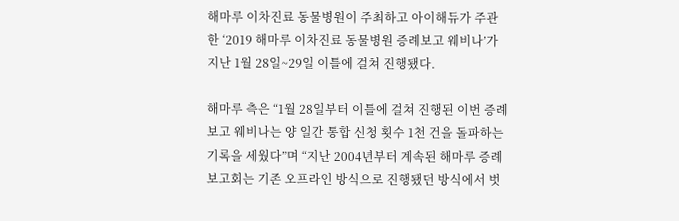해마루 이차진료 동물병원이 주최하고 아이해듀가 주관한 ‘2019 해마루 이차진료 동물병원 증례보고 웨비나’가 지난 1월 28일~29일 이틀에 걸쳐 진행됐다.

해마루 측은 “1월 28일부터 이틀에 걸쳐 진행된 이번 증례보고 웨비나는 양 일간 통합 신청 횟수 1천 건을 돌파하는 기록을 세웠다”며 “지난 2004년부터 계속된 해마루 증례 보고회는 기존 오프라인 방식으로 진행됐던 방식에서 벗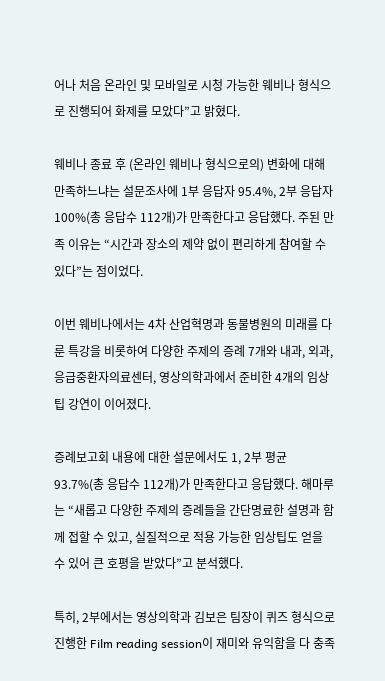어나 처음 온라인 및 모바일로 시청 가능한 웨비나 형식으로 진행되어 화제를 모았다”고 밝혔다.

웨비나 종료 후 (온라인 웨비나 형식으로의) 변화에 대해 만족하느냐는 설문조사에 1부 응답자 95.4%, 2부 응답자 100%(총 응답수 112개)가 만족한다고 응답했다. 주된 만족 이유는 “시간과 장소의 제약 없이 편리하게 참여할 수 있다”는 점이었다.

이번 웨비나에서는 4차 산업혁명과 동물병원의 미래를 다룬 특강을 비롯하여 다양한 주제의 증례 7개와 내과, 외과, 응급중환자의료센터, 영상의학과에서 준비한 4개의 임상팁 강연이 이어졌다.

증례보고회 내용에 대한 설문에서도 1, 2부 평균 93.7%(총 응답수 112개)가 만족한다고 응답했다. 해마루는 “새롭고 다양한 주제의 증례들을 간단명료한 설명과 함께 접할 수 있고, 실질적으로 적용 가능한 임상팁도 얻을 수 있어 큰 호평을 받았다”고 분석했다.

특히, 2부에서는 영상의학과 김보은 팀장이 퀴즈 형식으로 진행한 Film reading session이 재미와 유익함을 다 충족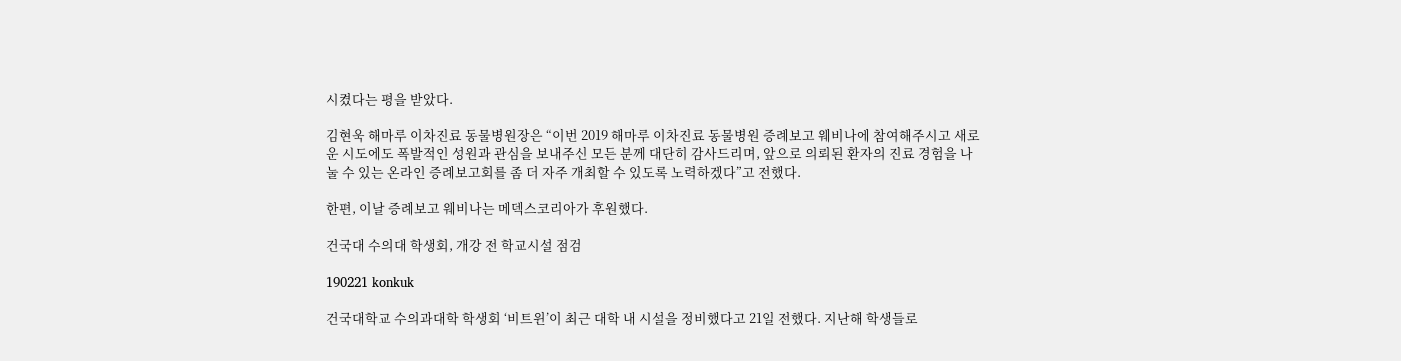시켰다는 평을 받았다.

김현욱 해마루 이차진료 동물병원장은 “이번 2019 해마루 이차진료 동물병원 증례보고 웨비나에 참여해주시고 새로운 시도에도 폭발적인 성원과 관심을 보내주신 모든 분께 대단히 감사드리며, 앞으로 의뢰된 환자의 진료 경험을 나눌 수 있는 온라인 증례보고회를 좀 더 자주 개최할 수 있도록 노력하겠다”고 전했다.

한편, 이날 증례보고 웨비나는 메덱스코리아가 후원했다.

건국대 수의대 학생회, 개강 전 학교시설 점검

190221 konkuk

건국대학교 수의과대학 학생회 ‘비트윈’이 최근 대학 내 시설을 정비했다고 21일 전했다. 지난해 학생들로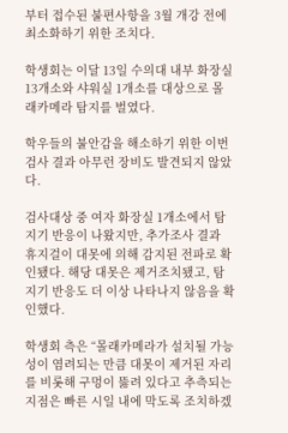부터 접수된 불편사항을 3월 개강 전에 최소화하기 위한 조치다.

학생회는 이달 13일 수의대 내부 화장실 13개소와 샤워실 1개소를 대상으로 몰래카메라 탐지를 벌였다.

학우들의 불안감을 해소하기 위한 이번 검사 결과 아무런 장비도 발견되지 않았다.

검사대상 중 여자 화장실 1개소에서 탐지기 반응이 나왔지만, 추가조사 결과 휴지걸이 대못에 의해 감지된 전파로 확인됐다. 해당 대못은 제거조치됐고, 탐지기 반응도 더 이상 나타나지 않음을 확인했다.

학생회 측은 “몰래카메라가 설치될 가능성이 염려되는 만큼 대못이 제거된 자리를 비롯해 구멍이 뚫려 있다고 추측되는 지점은 빠른 시일 내에 막도록 조치하겠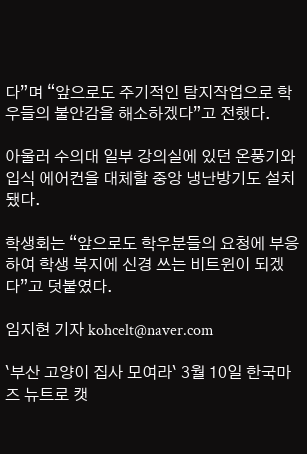다”며 “앞으로도 주기적인 탐지작업으로 학우들의 불안감을 해소하겠다”고 전했다.

아울러 수의대 일부 강의실에 있던 온풍기와 입식 에어컨을 대체할 중앙 냉난방기도 설치됐다.

학생회는 “앞으로도 학우분들의 요청에 부응하여 학생 복지에 신경 쓰는 비트윈이 되겠다”고 덧붙였다.

임지현 기자 kohcelt@naver.com

`부산 고양이 집사 모여라` 3월 10일 한국마즈 뉴트로 캣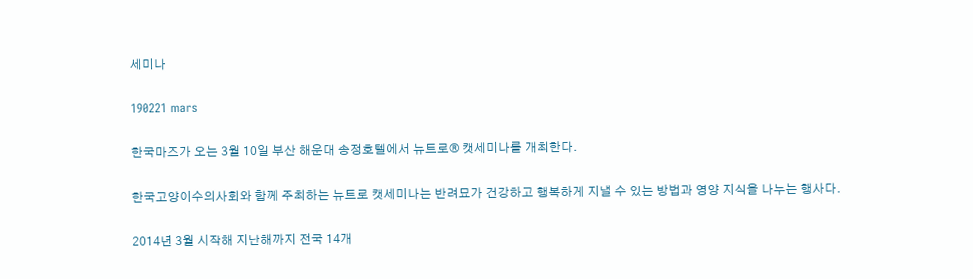세미나

190221 mars

한국마즈가 오는 3월 10일 부산 해운대 송정호텔에서 뉴트로® 캣세미나를 개최한다.

한국고양이수의사회와 함께 주최하는 뉴트로 캣세미나는 반려묘가 건강하고 행복하게 지낼 수 있는 방법과 영양 지식을 나누는 행사다.

2014년 3월 시작해 지난해까지 전국 14개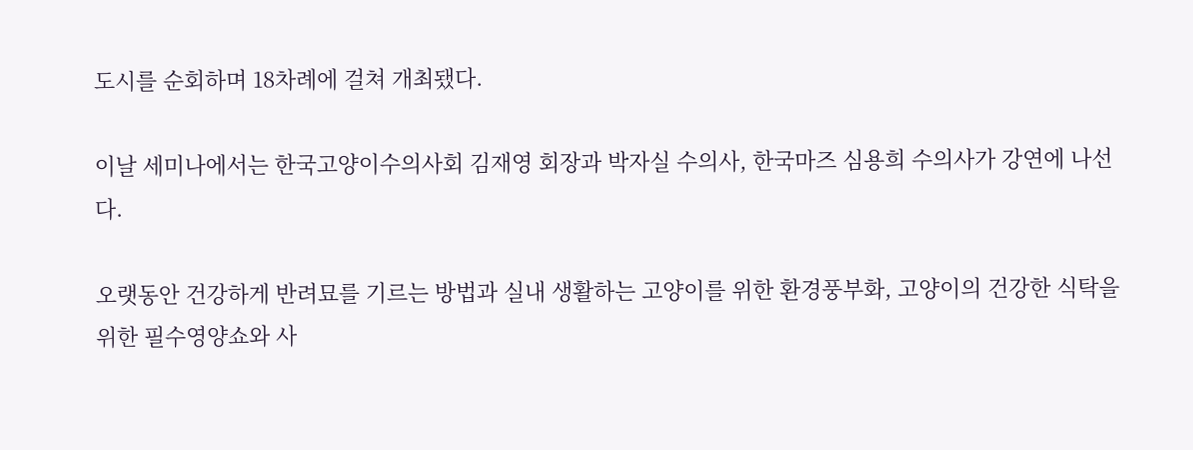도시를 순회하며 18차례에 걸쳐 개최됐다.

이날 세미나에서는 한국고양이수의사회 김재영 회장과 박자실 수의사, 한국마즈 심용희 수의사가 강연에 나선다.

오랫동안 건강하게 반려묘를 기르는 방법과 실내 생활하는 고양이를 위한 환경풍부화, 고양이의 건강한 식탁을 위한 필수영양쇼와 사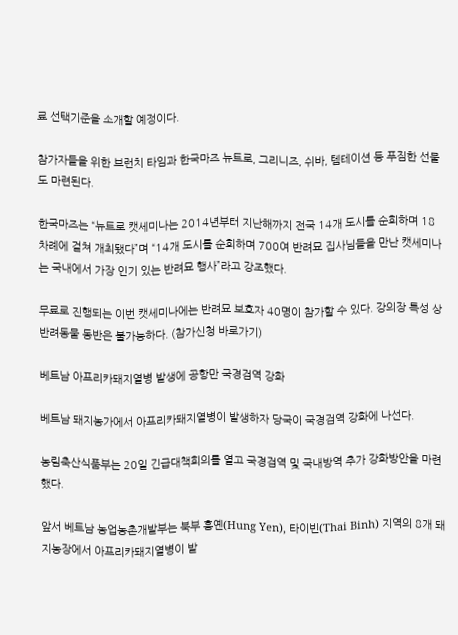료 선택기준을 소개할 예정이다.

참가자들을 위한 브런치 타임과 한국마즈 뉴트로, 그리니즈, 쉬바, 템테이션 등 푸짐한 선물도 마련된다.

한국마즈는 “뉴트로 캣세미나는 2014년부터 지난해까지 전국 14개 도시를 순회하며 18차례에 걸쳐 개최됐다”며 “14개 도시를 순회하며 700여 반려묘 집사님들을 만난 캣세미나는 국내에서 가장 인기 있는 반려묘 행사”라고 강조했다.

무료로 진행되는 이번 캣세미나에는 반려묘 보호자 40명이 참가할 수 있다. 강의장 특성 상 반려동물 동반은 불가능하다. (참가신청 바로가기)

베트남 아프리카돼지열병 발생에 공항만 국경검역 강화

베트남 돼지농가에서 아프리카돼지열병이 발생하자 당국이 국경검역 강화에 나선다.

농림축산식품부는 20일 긴급대책회의를 열고 국경검역 및 국내방역 추가 강화방안을 마련했다.

앞서 베트남 농업농촌개발부는 북부 흥옌(Hung Yen), 타이빈(Thai Binh) 지역의 8개 돼지농장에서 아프리카돼지열병이 발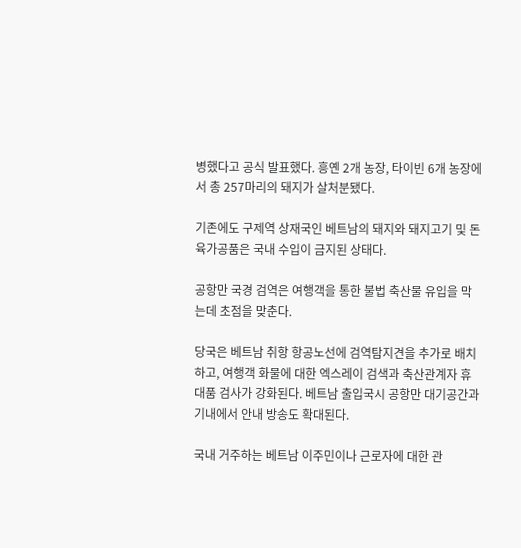병했다고 공식 발표했다. 흥옌 2개 농장, 타이빈 6개 농장에서 총 257마리의 돼지가 살처분됐다.

기존에도 구제역 상재국인 베트남의 돼지와 돼지고기 및 돈육가공품은 국내 수입이 금지된 상태다.

공항만 국경 검역은 여행객을 통한 불법 축산물 유입을 막는데 초점을 맞춘다.

당국은 베트남 취항 항공노선에 검역탐지견을 추가로 배치하고, 여행객 화물에 대한 엑스레이 검색과 축산관계자 휴대품 검사가 강화된다. 베트남 출입국시 공항만 대기공간과 기내에서 안내 방송도 확대된다.

국내 거주하는 베트남 이주민이나 근로자에 대한 관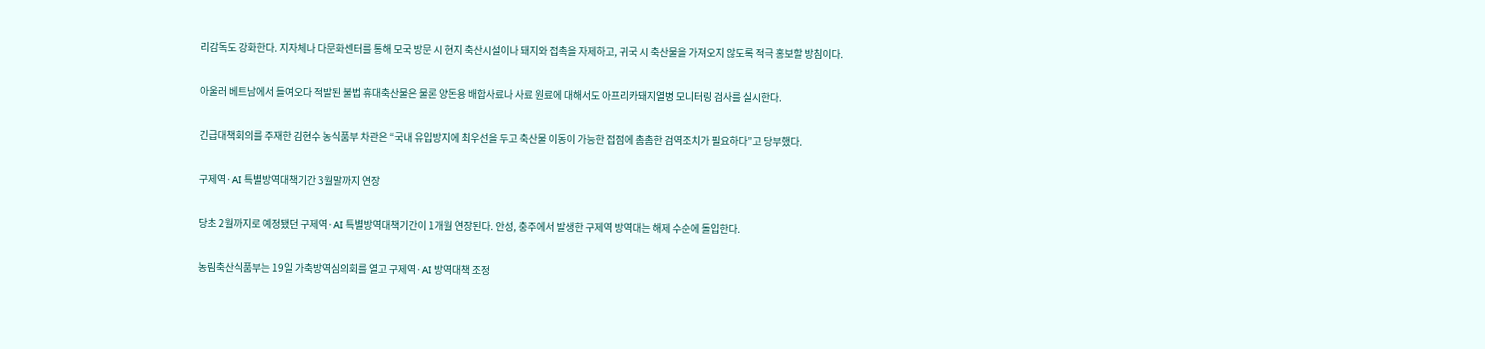리감독도 강화한다. 지자체나 다문화센터를 통해 모국 방문 시 현지 축산시설이나 돼지와 접촉을 자제하고, 귀국 시 축산물을 가져오지 않도록 적극 홍보할 방침이다.

아울러 베트남에서 들여오다 적발된 불법 휴대축산물은 물론 양돈용 배합사료나 사료 원료에 대해서도 아프리카돼지열병 모니터링 검사를 실시한다.

긴급대책회의를 주재한 김현수 농식품부 차관은 “국내 유입방지에 최우선을 두고 축산물 이동이 가능한 접점에 촘촘한 검역조치가 필요하다”고 당부했다.

구제역·AI 특별방역대책기간 3월말까지 연장

당초 2월까지로 예정됐던 구제역·AI 특별방역대책기간이 1개월 연장된다. 안성, 충주에서 발생한 구제역 방역대는 해제 수순에 돌입한다.

농림축산식품부는 19일 가축방역심의회를 열고 구제역·AI 방역대책 조정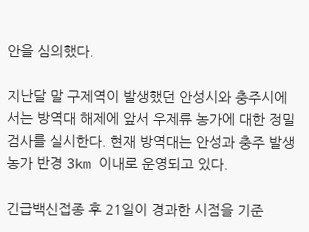안을 심의했다.

지난달 말 구제역이 발생했던 안성시와 충주시에서는 방역대 해제에 앞서 우제류 농가에 대한 정밀검사를 실시한다. 현재 방역대는 안성과 충주 발생농가 반경 3km 이내로 운영되고 있다.

긴급백신접종 후 21일이 경과한 시점을 기준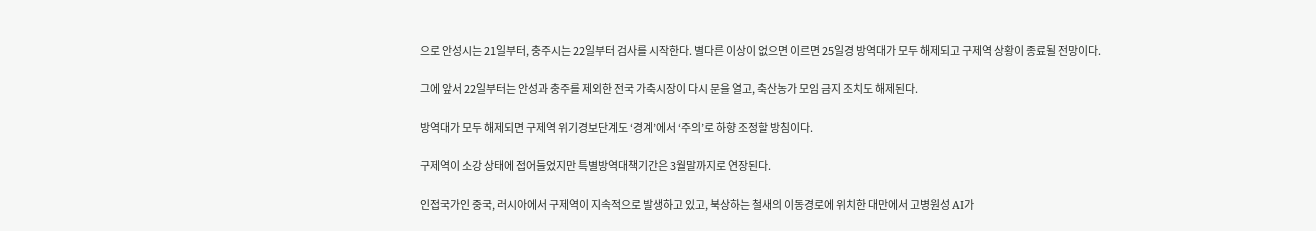으로 안성시는 21일부터, 충주시는 22일부터 검사를 시작한다. 별다른 이상이 없으면 이르면 25일경 방역대가 모두 해제되고 구제역 상황이 종료될 전망이다.

그에 앞서 22일부터는 안성과 충주를 제외한 전국 가축시장이 다시 문을 열고, 축산농가 모임 금지 조치도 해제된다.

방역대가 모두 해제되면 구제역 위기경보단계도 ‘경계’에서 ‘주의’로 하향 조정할 방침이다.

구제역이 소강 상태에 접어들었지만 특별방역대책기간은 3월말까지로 연장된다.

인접국가인 중국, 러시아에서 구제역이 지속적으로 발생하고 있고, 북상하는 철새의 이동경로에 위치한 대만에서 고병원성 AI가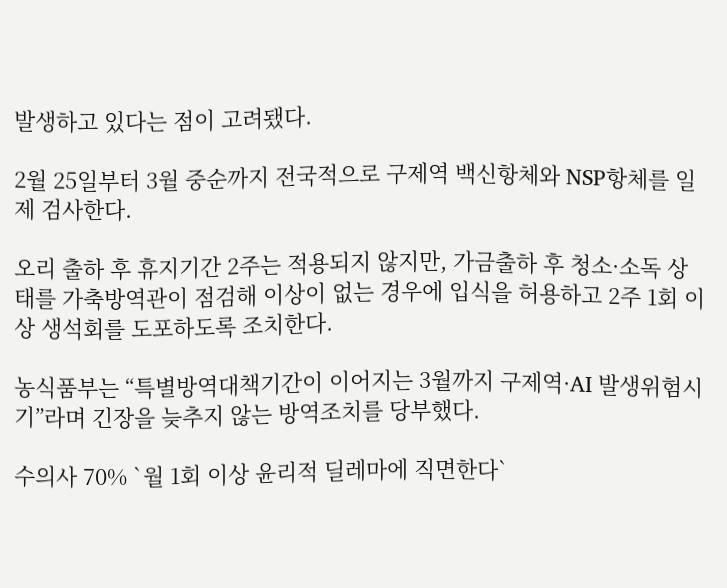발생하고 있다는 점이 고려됐다.

2월 25일부터 3월 중순까지 전국적으로 구제역 백신항체와 NSP항체를 일제 검사한다.

오리 출하 후 휴지기간 2주는 적용되지 않지만, 가금출하 후 청소·소독 상태를 가축방역관이 점검해 이상이 없는 경우에 입식을 허용하고 2주 1회 이상 생석회를 도포하도록 조치한다.

농식품부는 “특별방역대책기간이 이어지는 3월까지 구제역·AI 발생위험시기”라며 긴장을 늦추지 않는 방역조치를 당부했다.

수의사 70% `월 1회 이상 윤리적 딜레마에 직면한다`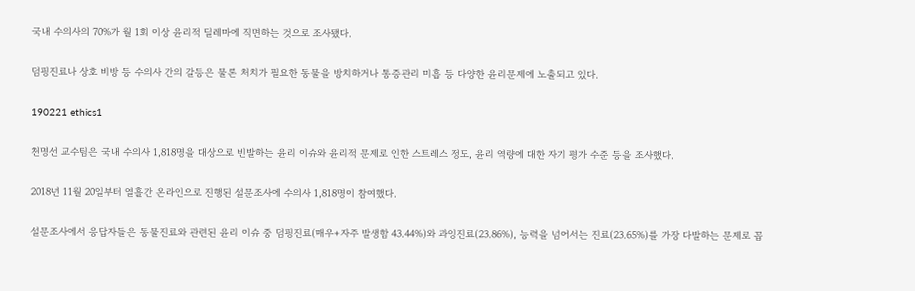국내 수의사의 70%가 월 1회 이상 윤리적 딜레마에 직면하는 것으로 조사됐다.

덤핑진료나 상호 비방 등 수의사 간의 갈등은 물론 처치가 필요한 동물을 방치하거나 통증관리 미흡 등 다양한 윤리문제에 노출되고 있다.

190221 ethics1

천명선 교수팀은 국내 수의사 1,818명을 대상으로 빈발하는 윤리 이슈와 윤리적 문제로 인한 스트레스 정도, 윤리 역량에 대한 자기 평가 수준 등을 조사했다.

2018년 11월 20일부터 열흘간 온라인으로 진행된 설문조사에 수의사 1,818명이 참여했다.

설문조사에서 응답자들은 동물진료와 관련된 윤리 이슈 중 덤핑진료(매우+자주 발생함 43.44%)와 과잉진료(23.86%), 능력을 넘어서는 진료(23.65%)를 가장 다발하는 문제로 꼽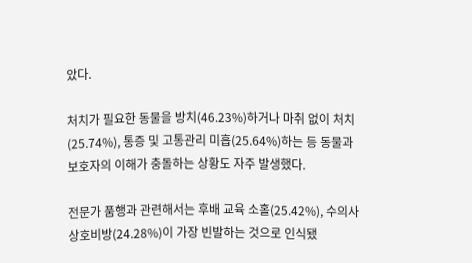았다.

처치가 필요한 동물을 방치(46.23%)하거나 마취 없이 처치(25.74%), 통증 및 고통관리 미흡(25.64%)하는 등 동물과 보호자의 이해가 충돌하는 상황도 자주 발생했다.

전문가 품행과 관련해서는 후배 교육 소홀(25.42%), 수의사 상호비방(24.28%)이 가장 빈발하는 것으로 인식됐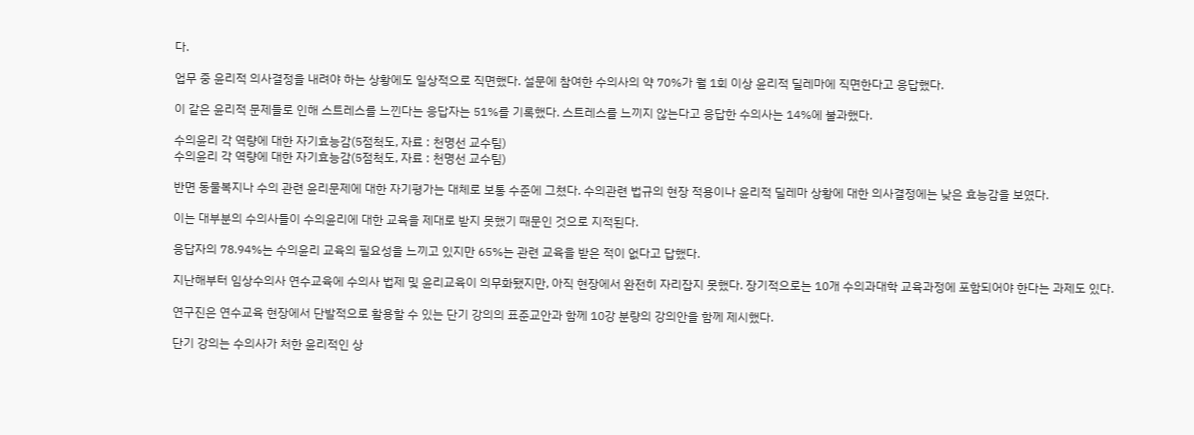다.

업무 중 윤리적 의사결정을 내려야 하는 상황에도 일상적으로 직면했다. 설문에 참여한 수의사의 약 70%가 월 1회 이상 윤리적 딜레마에 직면한다고 응답했다.

이 같은 윤리적 문제들로 인해 스트레스를 느낀다는 응답자는 51%를 기록했다. 스트레스를 느끼지 않는다고 응답한 수의사는 14%에 불과했다.

수의윤리 각 역량에 대한 자기효능감(5점척도, 자료 : 천명선 교수팀)
수의윤리 각 역량에 대한 자기효능감(5점척도, 자료 : 천명선 교수팀)

반면 동물복지나 수의 관련 윤리문제에 대한 자기평가는 대체로 보통 수준에 그쳤다. 수의관련 법규의 현장 적용이나 윤리적 딜레마 상황에 대한 의사결정에는 낮은 효능감을 보였다.

이는 대부분의 수의사들이 수의윤리에 대한 교육을 제대로 받지 못했기 때문인 것으로 지적된다.

응답자의 78.94%는 수의윤리 교육의 필요성을 느끼고 있지만 65%는 관련 교육을 받은 적이 없다고 답했다.

지난해부터 임상수의사 연수교육에 수의사 법제 및 윤리교육이 의무화됐지만, 아직 현장에서 완전히 자리잡지 못했다. 장기적으로는 10개 수의과대학 교육과정에 포함되어야 한다는 과제도 있다.

연구진은 연수교육 현장에서 단발적으로 활용할 수 있는 단기 강의의 표준교안과 함께 10강 분량의 강의안을 함께 제시했다.

단기 강의는 수의사가 처한 윤리적인 상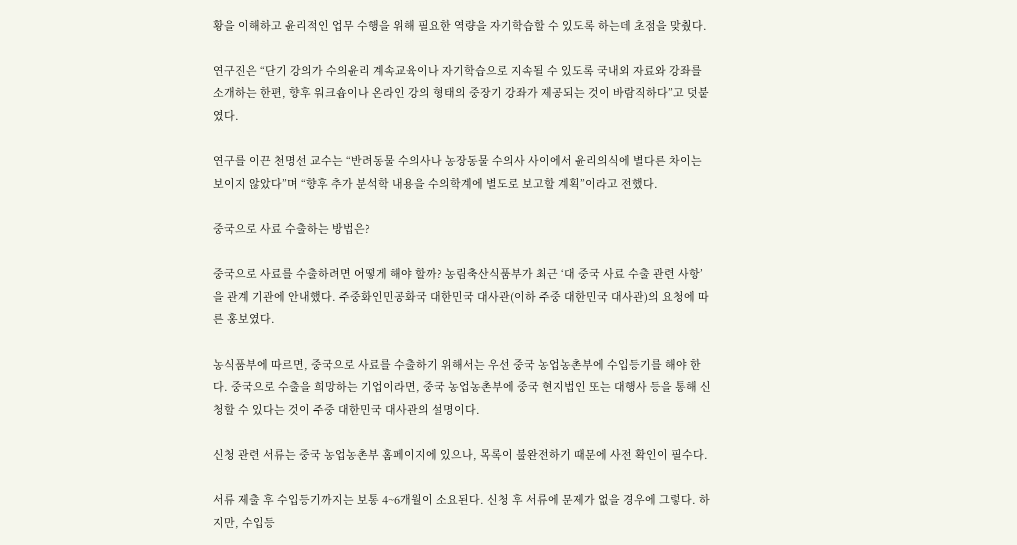황을 이해하고 윤리적인 업무 수행을 위해 필요한 역량을 자기학습할 수 있도록 하는데 초점을 맞췄다.

연구진은 “단기 강의가 수의윤리 계속교육이나 자기학습으로 지속될 수 있도록 국내외 자료와 강좌를 소개하는 한편, 향후 워크숍이나 온라인 강의 형태의 중장기 강좌가 제공되는 것이 바람직하다”고 덧붙였다.

연구를 이끈 천명선 교수는 “반려동물 수의사나 농장동물 수의사 사이에서 윤리의식에 별다른 차이는 보이지 않았다”며 “향후 추가 분석학 내용을 수의학계에 별도로 보고할 계획”이라고 전했다.

중국으로 사료 수출하는 방법은?

중국으로 사료를 수출하려면 어떻게 해야 할까? 농림축산식품부가 최근 ‘대 중국 사료 수출 관련 사항’을 관계 기관에 안내했다. 주중화인민공화국 대한민국 대사관(이하 주중 대한민국 대사관)의 요청에 따른 홍보였다.

농식품부에 따르면, 중국으로 사료를 수출하기 위해서는 우선 중국 농업농촌부에 수입등기를 해야 한다. 중국으로 수출을 희망하는 기업이라면, 중국 농업농촌부에 중국 현지법인 또는 대행사 등을 통해 신청할 수 있다는 것이 주중 대한민국 대사관의 설명이다.

신청 관련 서류는 중국 농업농촌부 홈페이지에 있으나, 목록이 불완전하기 때문에 사전 확인이 필수다.

서류 제출 후 수입등기까지는 보통 4~6개월이 소요된다. 신청 후 서류에 문제가 없을 경우에 그렇다. 하지만, 수입등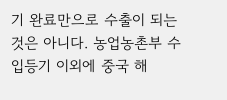기 완료만으로 수출이 되는 것은 아니다. 농업농촌부 수입등기 이외에 중국 해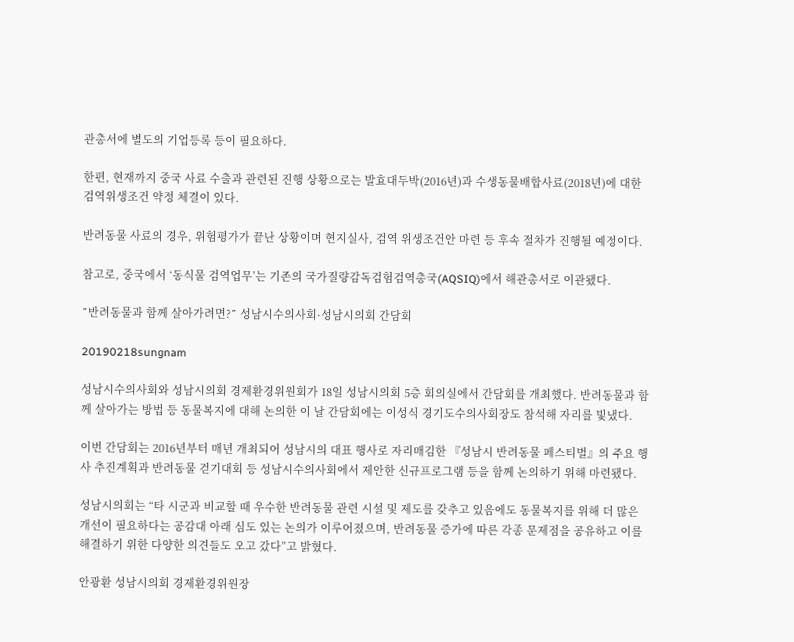관총서에 별도의 기업등록 등이 필요하다.

한편, 현재까지 중국 사료 수출과 관련된 진행 상황으로는 발효대두박(2016년)과 수생동물배합사료(2018년)에 대한 검역위생조건 약정 체결이 있다.

반려동물 사료의 경우, 위험평가가 끝난 상황이며 현지실사, 검역 위생조건안 마련 등 후속 절차가 진행될 예정이다.

참고로, 중국에서 ‘동식물 검역업무’는 기존의 국가질량감독검험검역총국(AQSIQ)에서 해관총서로 이관됐다.

˝반려동물과 함께 살아가려면?˝ 성남시수의사회·성남시의회 간담회

20190218sungnam

성남시수의사회와 성남시의회 경제환경위원회가 18일 성남시의회 5층 회의실에서 간담회를 개최했다. 반려동물과 함께 살아가는 방법 등 동물복지에 대해 논의한 이 날 간담회에는 이성식 경기도수의사회장도 참석해 자리를 빛냈다.

이번 간담회는 2016년부터 매년 개최되어 성남시의 대표 행사로 자리매김한 『성남시 반려동물 페스티벌』의 주요 행사 추진계획과 반려동물 걷기대회 등 성남시수의사회에서 제안한 신규프로그램 등을 함께 논의하기 위해 마련됐다.

성남시의회는 “타 시군과 비교할 때 우수한 반려동물 관련 시설 및 제도를 갖추고 있음에도 동물복지를 위해 더 많은 개선이 필요하다는 공감대 아래 심도 있는 논의가 이루어졌으며, 반려동물 증가에 따른 각종 문제점을 공유하고 이를 해결하기 위한 다양한 의견들도 오고 갔다”고 밝혔다.

안광환 성남시의회 경제환경위원장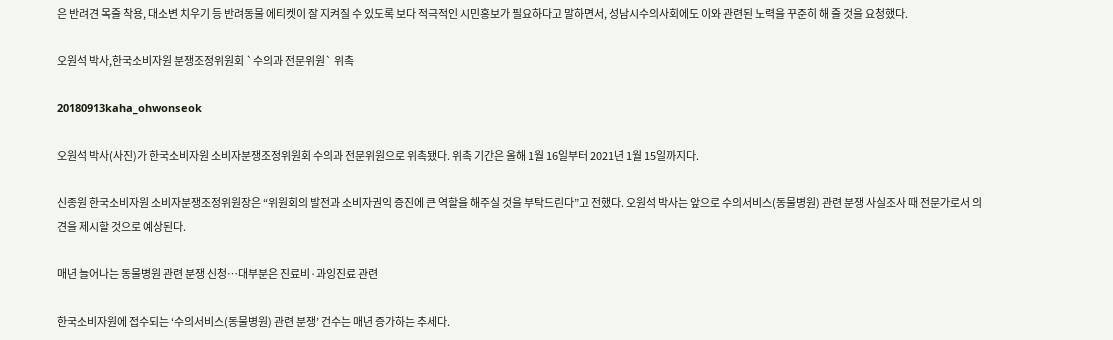은 반려견 목줄 착용, 대소변 치우기 등 반려동물 에티켓이 잘 지켜질 수 있도록 보다 적극적인 시민홍보가 필요하다고 말하면서, 성남시수의사회에도 이와 관련된 노력을 꾸준히 해 줄 것을 요청했다.

오원석 박사,한국소비자원 분쟁조정위원회 `수의과 전문위원` 위촉

20180913kaha_ohwonseok

오원석 박사(사진)가 한국소비자원 소비자분쟁조정위원회 수의과 전문위원으로 위촉됐다. 위촉 기간은 올해 1월 16일부터 2021년 1월 15일까지다.

신종원 한국소비자원 소비자분쟁조정위원장은 “위원회의 발전과 소비자권익 증진에 큰 역할을 해주실 것을 부탁드린다”고 전했다. 오원석 박사는 앞으로 수의서비스(동물병원) 관련 분쟁 사실조사 때 전문가로서 의견을 제시할 것으로 예상된다.

매년 늘어나는 동물병원 관련 분쟁 신청…대부분은 진료비·과잉진료 관련

한국소비자원에 접수되는 ‘수의서비스(동물병원) 관련 분쟁’ 건수는 매년 증가하는 추세다.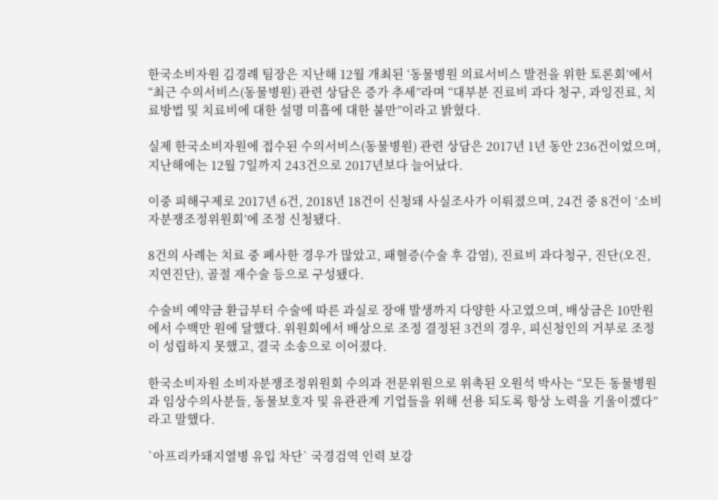한국소비자원 김경례 팀장은 지난해 12월 개최된 ‘동물병원 의료서비스 발전을 위한 토론회’에서 “최근 수의서비스(동물병원) 관련 상담은 증가 추세”라며 “대부분 진료비 과다 청구, 과잉진료, 치료방법 및 치료비에 대한 설명 미흡에 대한 불만”이라고 밝혔다.

실제 한국소비자원에 접수된 수의서비스(동물병원) 관련 상담은 2017년 1년 동안 236건이었으며, 지난해에는 12월 7일까지 243건으로 2017년보다 늘어났다.

이중 피해구제로 2017년 6건, 2018년 18건이 신청돼 사실조사가 이뤄졌으며, 24건 중 8건이 ‘소비자분쟁조정위원회’에 조정 신청됐다.

8건의 사례는 치료 중 폐사한 경우가 많았고, 패혈증(수술 후 감염), 진료비 과다청구, 진단(오진, 지연진단), 골절 재수술 등으로 구성됐다.

수술비 예약금 환급부터 수술에 따른 과실로 장애 발생까지 다양한 사고였으며, 배상금은 10만원에서 수백만 원에 달했다. 위원회에서 배상으로 조정 결정된 3건의 경우, 피신청인의 거부로 조정이 성립하지 못했고, 결국 소송으로 이어졌다.

한국소비자원 소비자분쟁조정위원회 수의과 전문위원으로 위촉된 오원석 박사는 “모든 동물병원과 임상수의사분들, 동물보호자 및 유관관계 기업들을 위해 선용 되도록 항상 노력을 기울이겠다”라고 말했다.

`아프리카돼지열병 유입 차단` 국경검역 인력 보강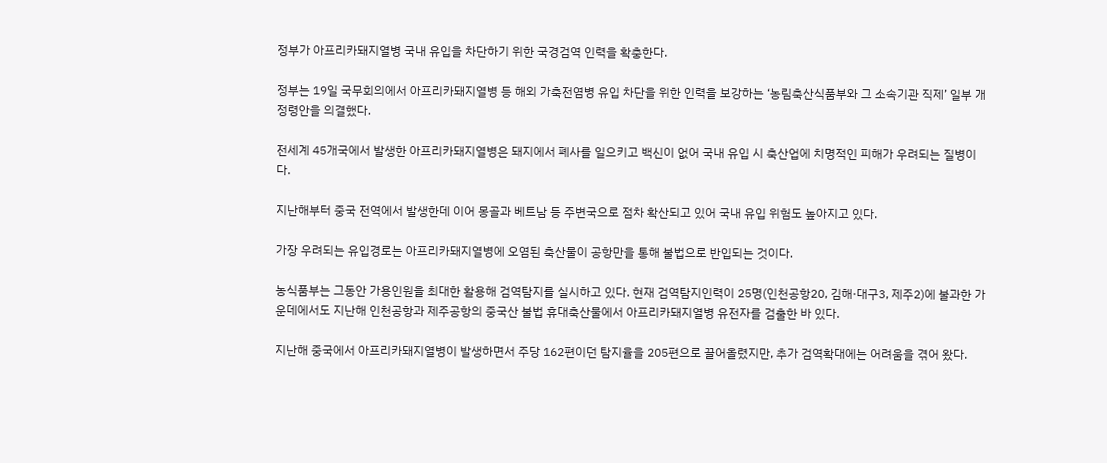정부가 아프리카돼지열병 국내 유입을 차단하기 위한 국경검역 인력을 확충한다.

정부는 19일 국무회의에서 아프리카돼지열병 등 해외 가축전염병 유입 차단을 위한 인력을 보강하는 ‘농림축산식품부와 그 소속기관 직제’ 일부 개정령안을 의결했다.

전세계 45개국에서 발생한 아프리카돼지열병은 돼지에서 폐사를 일으키고 백신이 없어 국내 유입 시 축산업에 치명적인 피해가 우려되는 질병이다.

지난해부터 중국 전역에서 발생한데 이어 몽골과 베트남 등 주변국으로 점차 확산되고 있어 국내 유입 위험도 높아지고 있다.

가장 우려되는 유입경로는 아프리카돼지열병에 오염된 축산물이 공항만을 통해 불법으로 반입되는 것이다.

농식품부는 그동안 가용인원을 최대한 활용해 검역탐지를 실시하고 있다. 현재 검역탐지인력이 25명(인천공항20, 김해·대구3, 제주2)에 불과한 가운데에서도 지난해 인천공항과 제주공항의 중국산 불법 휴대축산물에서 아프리카돼지열병 유전자를 검출한 바 있다.

지난해 중국에서 아프리카돼지열병이 발생하면서 주당 162편이던 탐지율을 205편으로 끌어올렸지만, 추가 검역확대에는 어려움을 겪어 왔다.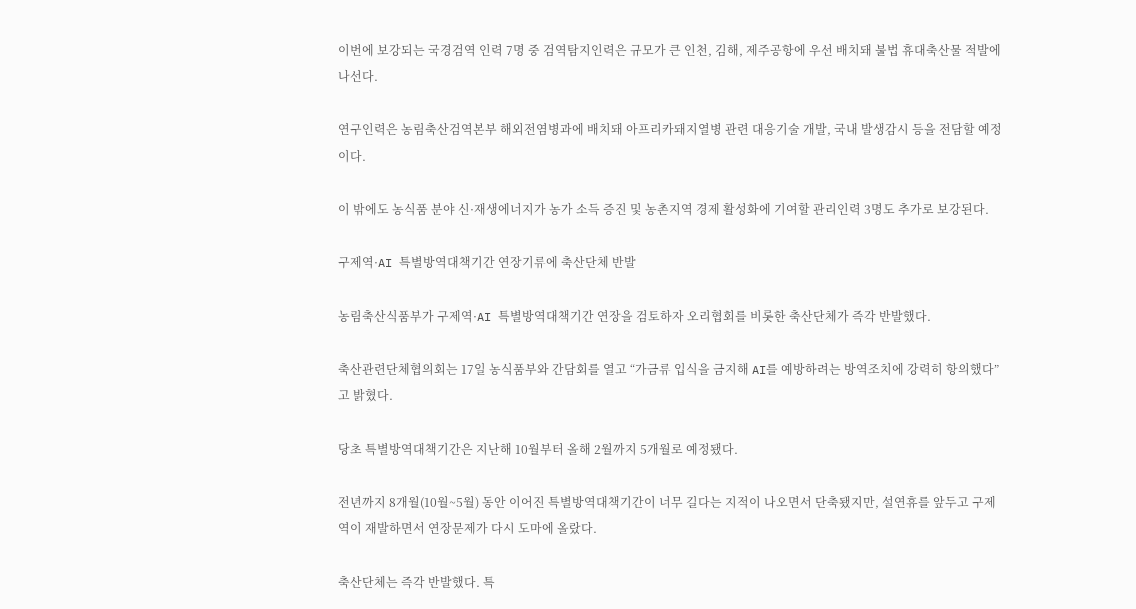이번에 보강되는 국경검역 인력 7명 중 검역탐지인력은 규모가 큰 인천, 김해, 제주공항에 우선 배치돼 불법 휴대축산물 적발에 나선다.

연구인력은 농림축산검역본부 해외전염병과에 배치돼 아프리카돼지열병 관련 대응기술 개발, 국내 발생감시 등을 전담할 예정이다.

이 밖에도 농식품 분야 신·재생에너지가 농가 소득 증진 및 농촌지역 경제 활성화에 기여할 관리인력 3명도 추가로 보강된다.

구제역·AI 특별방역대책기간 연장기류에 축산단체 반발

농림축산식품부가 구제역·AI 특별방역대책기간 연장을 검토하자 오리협회를 비롯한 축산단체가 즉각 반발했다.

축산관련단체협의회는 17일 농식품부와 간담회를 열고 “가금류 입식을 금지해 AI를 예방하려는 방역조치에 강력히 항의했다”고 밝혔다.

당초 특별방역대책기간은 지난해 10월부터 올해 2월까지 5개월로 예정됐다.

전년까지 8개월(10월~5월) 동안 이어진 특별방역대책기간이 너무 길다는 지적이 나오면서 단축됐지만, 설연휴를 앞두고 구제역이 재발하면서 연장문제가 다시 도마에 올랐다.

축산단체는 즉각 반발했다. 특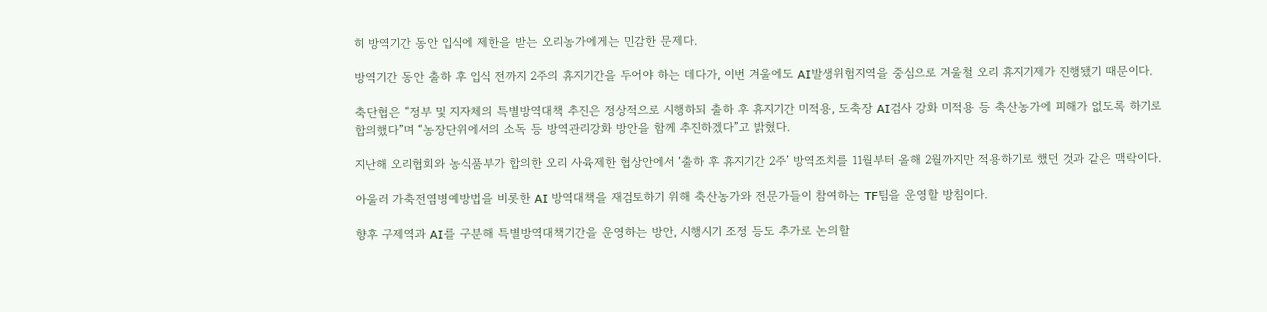히 방역기간 동안 입식에 제한을 받는 오리농가에게는 민감한 문제다.

방역기간 동안 출하 후 입식 전까지 2주의 휴지기간을 두어야 하는 데다가, 이번 겨울에도 AI발생위험지역을 중심으로 겨울철 오리 휴지기제가 진행됐기 때문이다.

축단협은 “정부 및 지자체의 특별방역대책 추진은 정상적으로 시행하되 출하 후 휴지기간 미적용, 도축장 AI검사 강화 미적용 등 축산농가에 피해가 없도록 하기로 합의했다”며 “농장단위에서의 소독 등 방역관리강화 방안을 함께 추진하겠다”고 밝혔다.

지난해 오리협회와 농식품부가 합의한 오리 사육제한 협상안에서 ‘출하 후 휴지기간 2주’ 방역조치를 11월부터 올해 2월까지만 적용하기로 했던 것과 같은 맥락이다.

아울러 가축전염병예방법을 비롯한 AI 방역대책을 재검토하기 위해 축산농가와 전문가들이 참여하는 TF팀을 운영할 방침이다.

향후 구제역과 AI를 구분해 특별방역대책기간을 운영하는 방안, 시행시기 조정 등도 추가로 논의할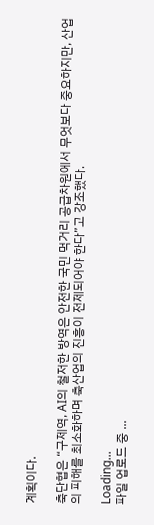계획이다.

축단협은 “구제역, AI의 철저한 방역은 안전한 국민 먹거리 공급차원에서 무엇보다 중요하지만, 산업의 피해를 최소화하며 축산업의 진흥이 전제되어야 한다”고 강조했다.

Loading...
파일 업로드 중 ...